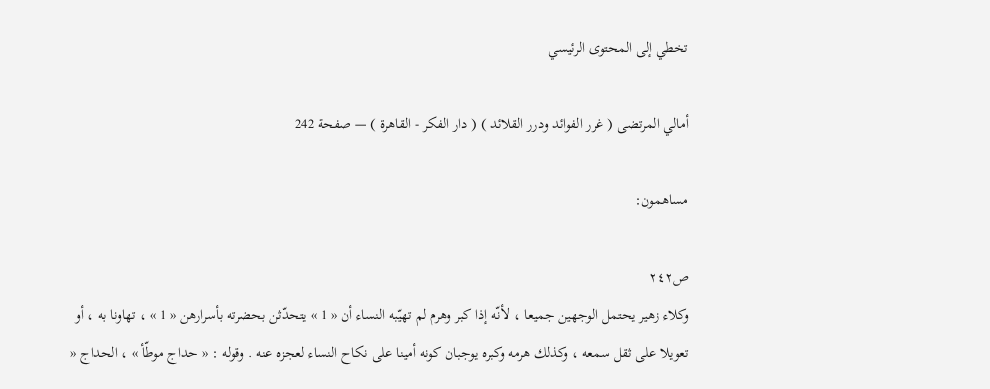تخطي إلى المحتوى الرئيسي

أمالي المرتضى ( غرر الفوائد ودرر القلائد ) ( دار الفكر - القاهرة ) — صفحة 242

مساهمون:

ص٢٤٢
وكلاء زهير يحتمل الوجهين جميعا ، لأنّه إذا كبر وهرم لم تهيّبه النساء أن « 1 » يتحدّثن بحضرته بأسرارهن « 1 » ، تهاونا به ، أو تعويلا على ثقل سمعه ، وكذلك هرمه وكبره يوجبان كونه أمينا على نكاح النساء لعجزه عنه . وقوله : « حداج موطّأ » ، الحداج «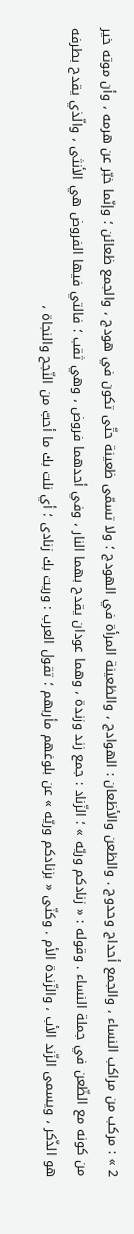2 » : مركب من مراكب النساء ، والجمع أحداج وحدوج . والظعن والأظعان : الهوادج ، والظعينة المرأة في الهودج ؛ ولا تسمّى ظعينة حتّى تكون في هودج ، والجمع ظعائن ؛ وإنّما خبّر عن هرمه ، وأن موته خير من كونه مع الظّعن في جملة النساء . وقوله : « زنادكم وريّه » ؛ الزّناد : جمع زند وزندة ، وهما عودان يقدح بهما النار ، وفي أحدهما فروض ، وهي ثقب ؛ فالتي فيها الفروض هي الأنثى ، والّذي يقدح بطرفه هو الذّكر ، ويسمى الزّند الأب ، والزّندة الأم . وكنّى « بزنادكم وريّه » عن بلوغهم مأربهم ؛ تقول العرب : وريت بك زنادى ؛ أي نلت بك ما أحبّ من النّجح والنجاة ،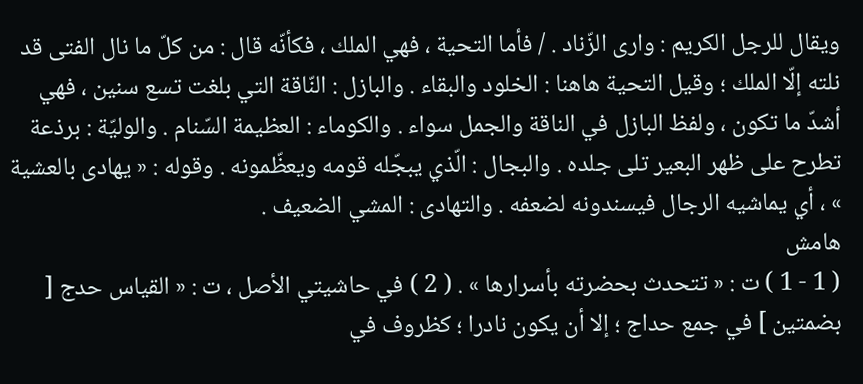ويقال للرجل الكريم : وارى الزّناد . / فأما التحية ، فهي الملك ، فكأنّه قال : من كلّ ما نال الفتى قد نلته إلّا الملك ؛ وقيل التحية هاهنا : الخلود والبقاء . والبازل : النّاقة التي بلغت تسع سنين ، فهي أشدّ ما تكون ، ولفظ البازل في الناقة والجمل سواء . والكوماء : العظيمة السّنام . والوليّة : برذعة تطرح على ظهر البعير تلى جلده . والبجال : الّذي يبجّله قومه ويعظّمونه . وقوله : « يهادى بالعشية » ، أي يماشيه الرجال فيسندونه لضعفه . والتهادى : المشي الضعيف .
هامش
( 1 - 1 ) ت : « تتحدث بحضرته بأسرارها » . ( 2 ) في حاشيتي الأصل ، ت : « القياس حدج [ بضمتين ] في جمع حداج ؛ إلا أن يكون نادرا ؛ كظروف في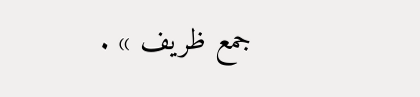جمع ظريف » .